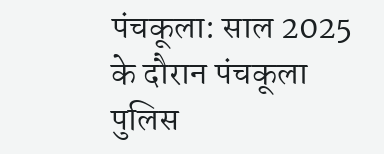पंचकूला: साल 2025 के दौरान पंचकूला पुलिस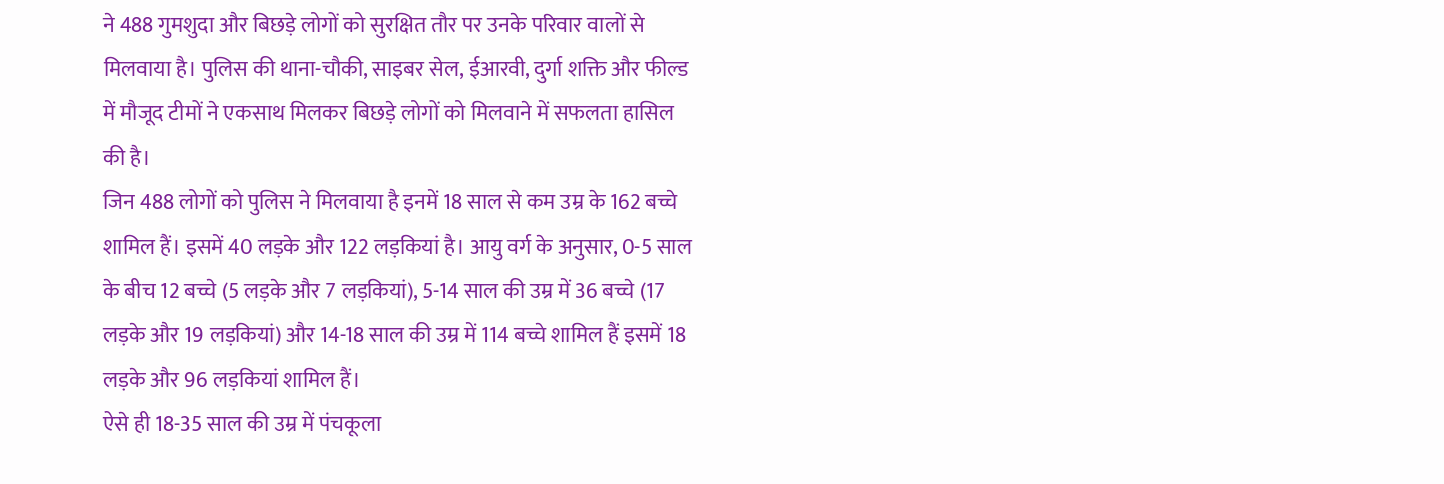ने 488 गुमशुदा और बिछड़े लोगों को सुरक्षित तौर पर उनके परिवार वालों से मिलवाया है। पुलिस की थाना-चौकी, साइबर सेल, ईआरवी, दुर्गा शक्ति और फील्ड में मौजूद टीमों ने एकसाथ मिलकर बिछड़े लोगों को मिलवाने में सफलता हासिल की है।
जिन 488 लोगों को पुलिस ने मिलवाया है इनमें 18 साल से कम उम्र के 162 बच्चे शामिल हैं। इसमें 40 लड़के और 122 लड़कियां है। आयु वर्ग के अनुसार, 0-5 साल के बीच 12 बच्चे (5 लड़के और 7 लड़कियां), 5-14 साल की उम्र में 36 बच्चे (17 लड़के और 19 लड़कियां) और 14-18 साल की उम्र में 114 बच्चे शामिल हैं इसमें 18 लड़के और 96 लड़कियां शामिल हैं।
ऐसे ही 18-35 साल की उम्र में पंचकूला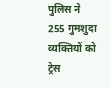पुलिस ने 255 गुमशुदा व्यक्तियों को ट्रेस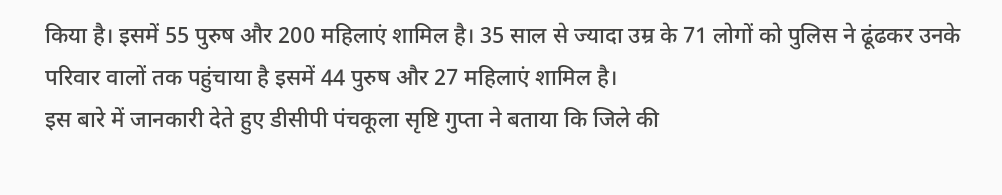किया है। इसमें 55 पुरुष और 200 महिलाएं शामिल है। 35 साल से ज्यादा उम्र के 71 लोगों को पुलिस ने ढूंढकर उनके परिवार वालों तक पहुंचाया है इसमें 44 पुरुष और 27 महिलाएं शामिल है।
इस बारे में जानकारी देते हुए डीसीपी पंचकूला सृष्टि गुप्ता ने बताया कि जिले की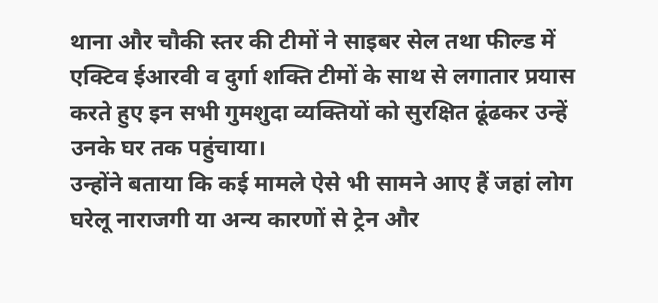थाना और चौकी स्तर की टीमों ने साइबर सेल तथा फील्ड में एक्टिव ईआरवी व दुर्गा शक्ति टीमों के साथ से लगातार प्रयास करते हुए इन सभी गुमशुदा व्यक्तियों को सुरक्षित ढूंढकर उन्हें उनके घर तक पहुंचाया।
उन्होंने बताया कि कई मामले ऐसे भी सामने आए हैं जहां लोग घरेलू नाराजगी या अन्य कारणों से ट्रेन और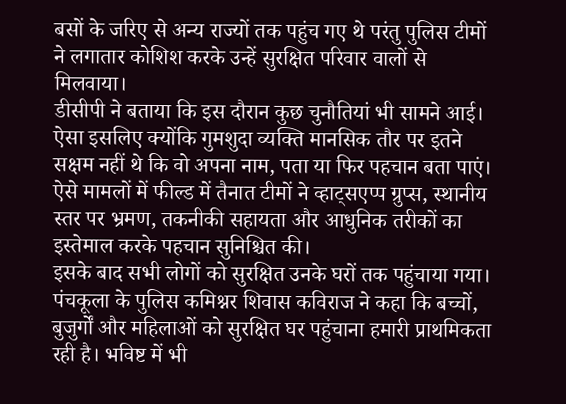बसों के जरिए से अन्य राज्यों तक पहुंच गए थे परंतु पुलिस टीमों ने लगातार कोशिश करके उन्हें सुरक्षित परिवार वालों से मिलवाया।
डीसीपी ने बताया कि इस दौरान कुछ चुनौतियां भी सामने आई। ऐसा इसलिए क्योंकि गुमशुदा व्यक्ति मानसिक तौर पर इतने सक्षम नहीं थे कि वो अपना नाम, पता या फिर पहचान बता पाएं। ऐसे मामलों में फील्ड में तैनात टीमों ने व्हाट्सएप्प ग्रुप्स, स्थानीय स्तर पर भ्रमण, तकनीकी सहायता और आधुनिक तरीकों का इस्तेमाल करके पहचान सुनिश्चित की।
इसके बाद सभी लोगों को सुरक्षित उनके घरों तक पहुंचाया गया। पंचकूला के पुलिस कमिश्नर शिवास कविराज ने कहा कि बच्चों, बुजुर्गों और महिलाओं को सुरक्षित घर पहुंचाना हमारी प्राथमिकता रही है। भविष्ट में भी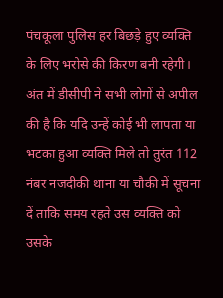पंचकूला पुलिस हर बिछड़े हुए व्यक्ति के लिए भरोसे की किरण बनी रहेगी।
अंत में डीसीपी ने सभी लोगों से अपील की है कि यदि उन्हें कोई भी लापता या भटका हुआ व्यक्ति मिले तो तुरंत 112 नंबर नजदीकी थाना या चौकी में सूचना दें ताकि समय रहते उस व्यक्ति को उसके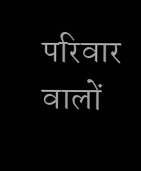परिवार वालों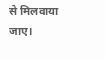से मिलवाया जाए।